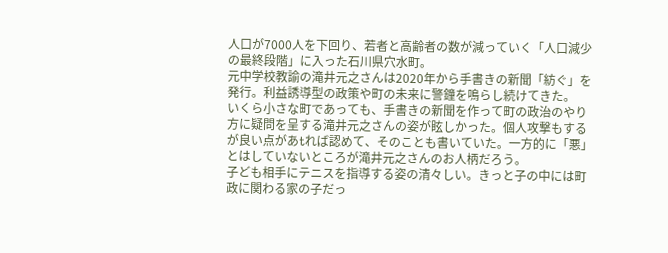人口が7000人を下回り、若者と高齢者の数が減っていく「人口減少の最終段階」に入った石川県穴水町。
元中学校教諭の滝井元之さんは2020年から手書きの新聞「紡ぐ」を発行。利益誘導型の政策や町の未来に警鐘を鳴らし続けてきた。
いくら小さな町であっても、手書きの新聞を作って町の政治のやり方に疑問を呈する滝井元之さんの姿が眩しかった。個人攻撃もするが良い点があtれば認めて、そのことも書いていた。一方的に「悪」とはしていないところが滝井元之さんのお人柄だろう。
子ども相手にテニスを指導する姿の清々しい。きっと子の中には町政に関わる家の子だっ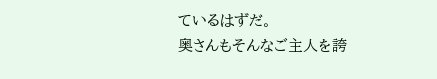ているはずだ。
奥さんもそんなご主人を誇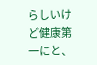らしいけど健康第一にと、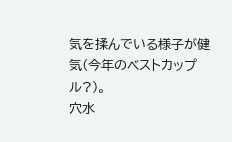気を揉んでいる様子が健気(今年のベストカップル?)。
穴水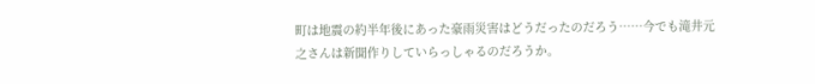町は地震の約半年後にあった豪雨災害はどうだったのだろう……今でも滝井元之さんは新聞作りしていらっしゃるのだろうか。